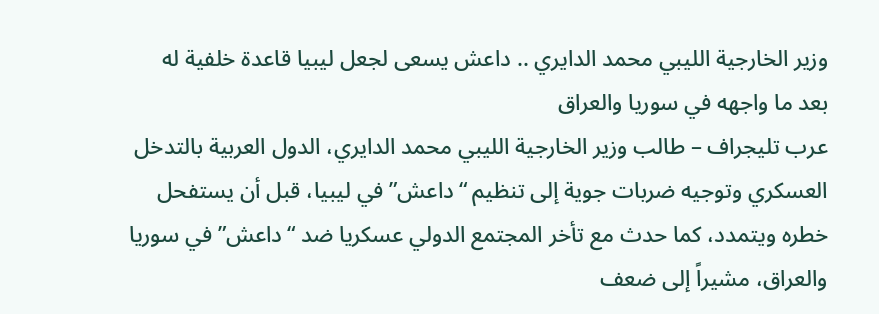وزير الخارجية الليبي محمد الدايري .. داعش يسعى لجعل ليبيا قاعدة خلفية له بعد ما واجهه في سوريا والعراق
عرب تليجراف – طالب وزير الخارجية الليبي محمد الدايري، الدول العربية بالتدخل العسكري وتوجيه ضربات جوية إلى تنظيم “داعش” في ليبيا، قبل أن يستفحل خطره ويتمدد، كما حدث مع تأخر المجتمع الدولي عسكريا ضد “داعش” في سوريا والعراق، مشيراً إلى ضعف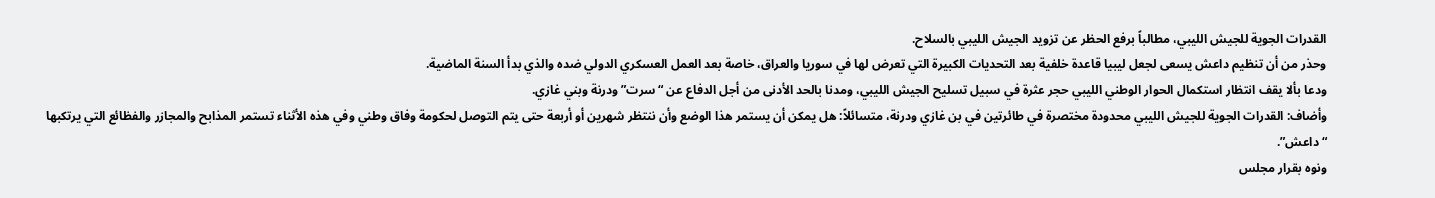القدرات الجوية للجيش الليبي، مطالباً برفع الحظر عن تزويد الجيش الليبي بالسلاح.
وحذر من أن تنظيم داعش يسعى لجعل ليبيا قاعدة خلفية بعد التحديات الكبيرة التي تعرض لها في سوريا والعراق، خاصة بعد العمل العسكري الدولي ضده والذي بدأ السنة الماضية.
ودعا بألا يقف انتظار استكمال الحوار الوطني الليبي حجر عثرة في سبيل تسليح الجيش الليبي، ومدنا بالحد الأدنى من أجل الدفاع عن “سرت” ودرنة وبني غازي.
وأضاف: القدرات الجوية للجيش الليبي محدودة مختصرة في طائرتين في بن غازي ودرنة، متسائلاً: هل يمكن أن يستمر هذا الوضع وأن ننتظر شهرين أو أربعة حتى يتم التوصل لحكومة وفاق وطني وفي هذه الأثناء تستمر المذابح والمجازر والفظائع التي يرتكبها “داعش”.
ونوه بقرار مجلس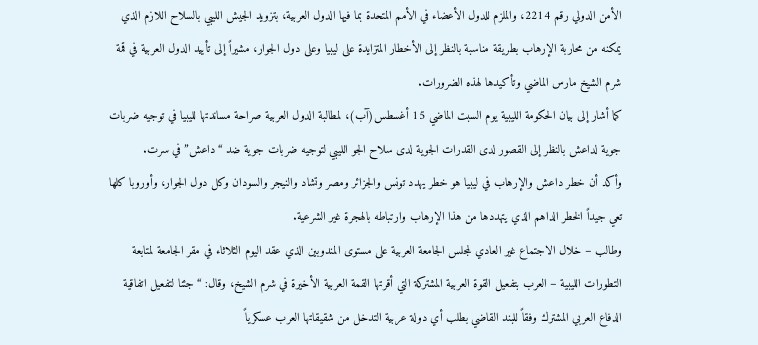الأمن الدولي رقم 2214، والملزم للدول الأعضاء في الأمم المتحدة بما فيها الدول العربية، بتزويد الجيش الليبي بالسلاح اللازم الذي يمكنه من محاربة الإرهاب بطريقة مناسبة بالنظر إلى الأخطار المتزايدة على ليبيا وعلى دول الجوار، مشيراً إلى تأييد الدول العربية في قمة شرم الشيخ مارس الماضي وتأكيدها لهذه الضرورات.
كما أشار إلى بيان الحكومة الليبية يوم السبت الماضي 15 أغسطس(آب)، لمطالبة الدول العربية صراحة مساندتها لليبيا في توجيه ضربات جوية لداعش بالنظر إلى القصور لدى القدرات الجوية لدى سلاح الجو الليبي لتوجيه ضربات جوية ضد “داعش” في سرت.
وأكد أن خطر داعش والإرهاب في ليبيا هو خطر يهدد تونس والجزائر ومصر وتشاد والنيجر والسودان وكل دول الجوار، وأوروبا كلها تعي جيداً الخطر الداهم الذي يتهددها من هذا الإرهاب وارتباطه بالهجرة غير الشرعية.
وطالب – خلال الاجتماع غير العادي لمجلس الجامعة العربية على مستوى المندوبين الذي عقد اليوم الثلاثاء في مقر الجامعة لمتابعة التطورات الليبية – العرب بتفعيل القوة العربية المشتركة التي أقرتها القمة العربية الأخيرة في شرم الشيخ، وقال: “جئنا لتفعيل اتفاقية الدفاع العربي المشترك وفقاً للبند القاضي بطلب أي دولة عربية التدخل من شقيقاتها العرب عسكرياً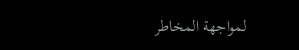لمواجهة المخاطر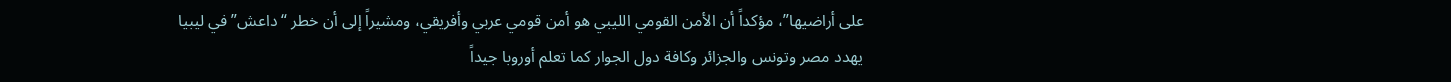على أراضيها”، مؤكداً أن الأمن القومي الليبي هو أمن قومي عربي وأفريقي، ومشيراً إلى أن خطر “داعش” في ليبيا يهدد مصر وتونس والجزائر وكافة دول الجوار كما تعلم أوروبا جيداً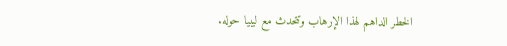الخطر الداهم لهذا الإرهاب وتتحدث مع ليبيا حوله.